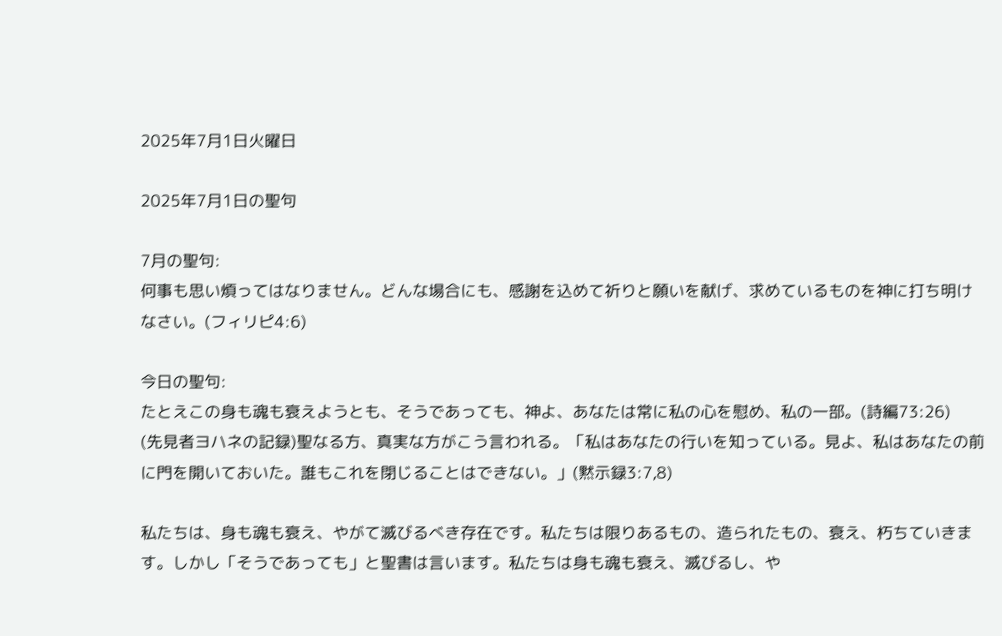2025年7月1日火曜日

2025年7月1日の聖句

7月の聖句:
何事も思い煩ってはなりません。どんな場合にも、感謝を込めて祈りと願いを献げ、求めているものを神に打ち明けなさい。(フィリピ4:6)

今日の聖句:
たとえこの身も魂も衰えようとも、そうであっても、神よ、あなたは常に私の心を慰め、私の一部。(詩編73:26)
(先見者ヨハネの記録)聖なる方、真実な方がこう言われる。「私はあなたの行いを知っている。見よ、私はあなたの前に門を開いておいた。誰もこれを閉じることはできない。」(黙示録3:7,8)

私たちは、身も魂も衰え、やがて滅びるべき存在です。私たちは限りあるもの、造られたもの、衰え、朽ちていきます。しかし「そうであっても」と聖書は言います。私たちは身も魂も衰え、滅びるし、や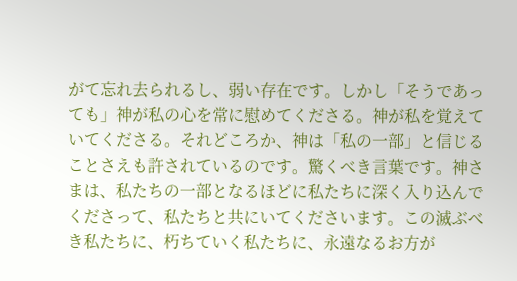がて忘れ去られるし、弱い存在です。しかし「そうであっても」神が私の心を常に慰めてくださる。神が私を覚えていてくださる。それどころか、神は「私の一部」と信じることさえも許されているのです。驚くべき言葉です。神さまは、私たちの一部となるほどに私たちに深く入り込んでくださって、私たちと共にいてくださいます。この滅ぶべき私たちに、朽ちていく私たちに、永遠なるお方が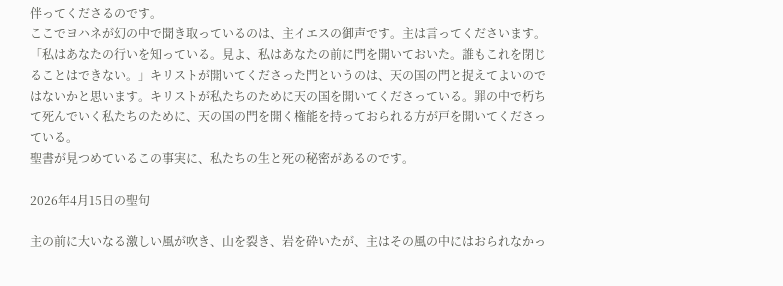伴ってくださるのです。
ここでヨハネが幻の中で聞き取っているのは、主イエスの御声です。主は言ってくださいます。「私はあなたの行いを知っている。見よ、私はあなたの前に門を開いておいた。誰もこれを閉じることはできない。」キリストが開いてくださった門というのは、天の国の門と捉えてよいのではないかと思います。キリストが私たちのために天の国を開いてくださっている。罪の中で朽ちて死んでいく私たちのために、天の国の門を開く権能を持っておられる方が戸を開いてくださっている。
聖書が見つめているこの事実に、私たちの生と死の秘密があるのです。

2026年4月15日の聖句

主の前に大いなる激しい風が吹き、山を裂き、岩を砕いたが、主はその風の中にはおられなかっ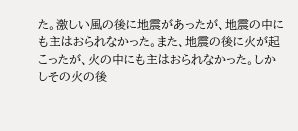た。激しい風の後に地震があったが、地震の中にも主はおられなかった。また、地震の後に火が起こったが、火の中にも主はおられなかった。しかしその火の後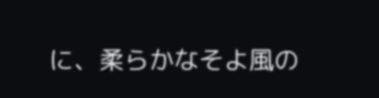に、柔らかなそよ風の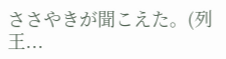ささやきが聞こえた。(列王...